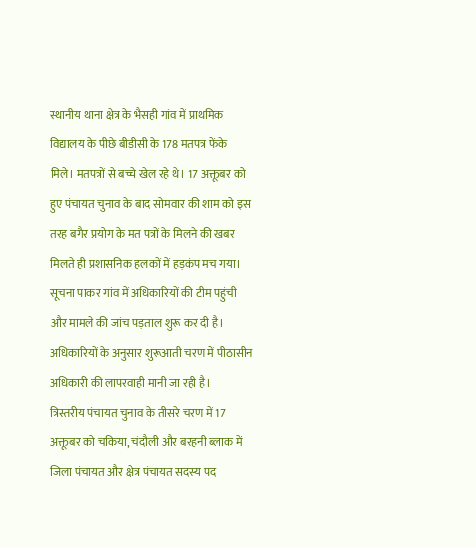स्थानीय थाना क्षेत्र के भैसही गांव में प्राथमिक विद्यालय के पीछे बीडीसी के 178 मतपत्र फेंके मिले। मतपत्रों से बच्चे खेल रहे थे। 17 अक्तूबर को हुए पंचायत चुनाव के बाद सोमवार की शाम को इस तरह बगैर प्रयोग के मत पत्रों के मिलने की खबर मिलते ही प्रशासनिक हलकों में हड़कंप मच गया।
सूचना पाकर गांव में अधिकारियों की टीम पहुंची और मामले की जांच पड़ताल शुरू कर दी है। अधिकारियों के अनुसार शुरूआती चरण में पीठासीन अधिकारी की लापरवाही मानी जा रही है।
त्रिस्तरीय पंचायत चुनाव के तीसरे चरण में 17 अक्तूबर को चकिया, चंदौली और बरहनी ब्लाक में जिला पंचायत और क्षेत्र पंचायत सदस्य पद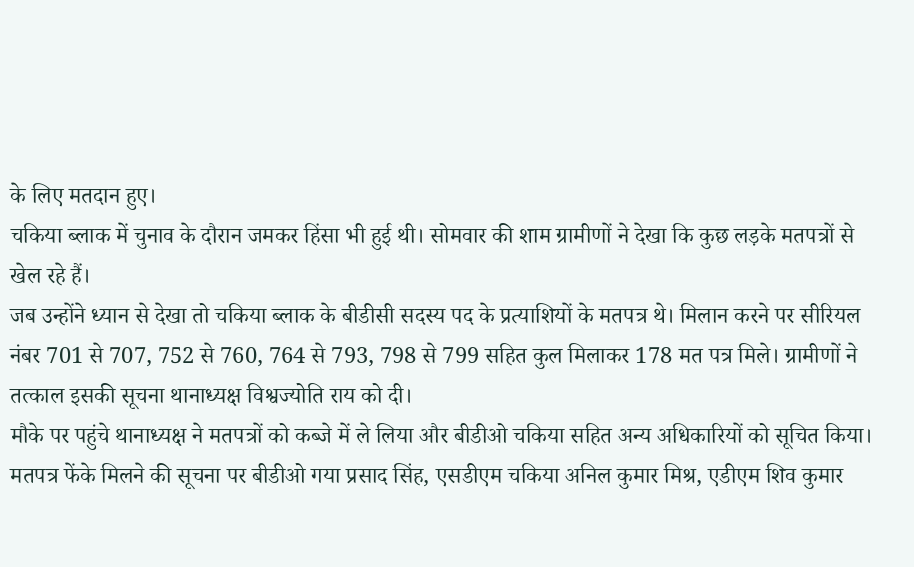के लिए मतदान हुए।
चकिया ब्लाक में चुनाव के दौरान जमकर हिंसा भी हुई थी। सोमवार की शाम ग्रामीणों ने देखा कि कुछ लड़के मतपत्रों से खेल रहे हैं।
जब उन्होंने ध्यान से देखा तो चकिया ब्लाक के बीडीसी सदस्य पद के प्रत्याशियों के मतपत्र थे। मिलान करने पर सीरियल नंबर 701 से 707, 752 से 760, 764 से 793, 798 से 799 सहित कुल मिलाकर 178 मत पत्र मिले। ग्रामीणों ने तत्काल इसकी सूचना थानाध्यक्ष विश्वज्योति राय को दी।
मौके पर पहुंचे थानाध्यक्ष ने मतपत्रों को कब्जे में ले लिया और बीडीओ चकिया सहित अन्य अधिकारियों को सूचित किया।
मतपत्र फेंके मिलने की सूचना पर बीडीओ गया प्रसाद सिंह, एसडीएम चकिया अनिल कुमार मिश्र, एडीएम शिव कुमार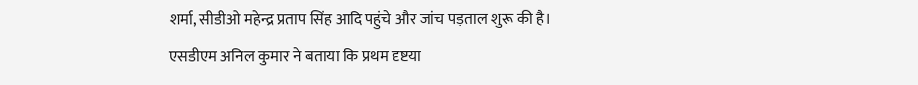शर्मा, सीडीओ महेन्द्र प्रताप सिंह आदि पहुंचे और जांच पड़ताल शुरू की है।
एसडीएम अनिल कुमार ने बताया कि प्रथम दृष्टया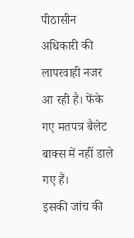पीठासीन अधिकारी की लापरवाही नजर आ रही है। फेंके गए मतपत्र बैलेट बाक्स में नहीं डाले गए हैं।
इसकी जांच की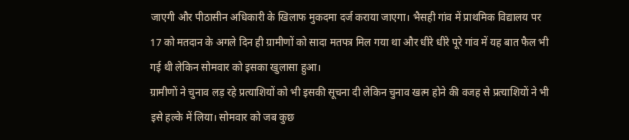जाएगी और पीठासीन अधिकारी के खिलाफ मुकदमा दर्ज कराया जाएगा। भैसही गांव में प्राथमिक विद्यालय पर 17 को मतदान के अगले दिन ही ग्रामीणों को सादा मतपत्र मिल गया था और धीरे धीरे पूरे गांव में यह बात फैल भी गई थी लेकिन सोमवार को इसका खुलासा हुआ।
ग्रामीणों ने चुनाव लड़ रहे प्रत्याशियों को भी इसकी सूचना दी लेकिन चुनाव खत्म होने की वजह से प्रत्याशियों ने भी इसे हल्के में लिया। सोमवार को जब कुछ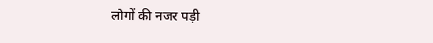लोगों की नजर पड़ी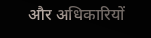और अधिकारियों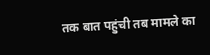तक बात पहुंची तब मामले का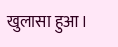खुलासा हुआ।